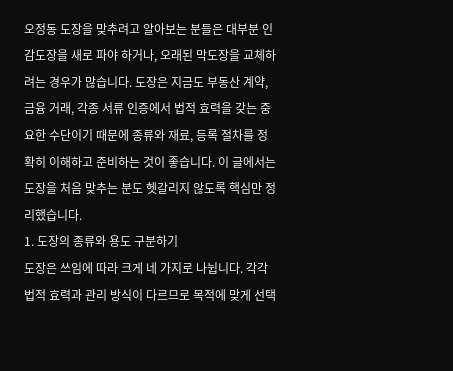오정동 도장을 맞추려고 알아보는 분들은 대부분 인감도장을 새로 파야 하거나, 오래된 막도장을 교체하려는 경우가 많습니다. 도장은 지금도 부동산 계약, 금융 거래, 각종 서류 인증에서 법적 효력을 갖는 중요한 수단이기 때문에 종류와 재료, 등록 절차를 정확히 이해하고 준비하는 것이 좋습니다. 이 글에서는 도장을 처음 맞추는 분도 헷갈리지 않도록 핵심만 정리했습니다.
1. 도장의 종류와 용도 구분하기
도장은 쓰임에 따라 크게 네 가지로 나뉩니다. 각각 법적 효력과 관리 방식이 다르므로 목적에 맞게 선택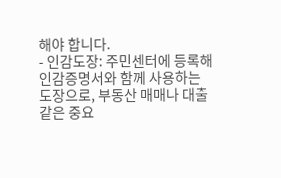해야 합니다.
- 인감도장: 주민센터에 등록해 인감증명서와 함께 사용하는 도장으로, 부동산 매매나 대출 같은 중요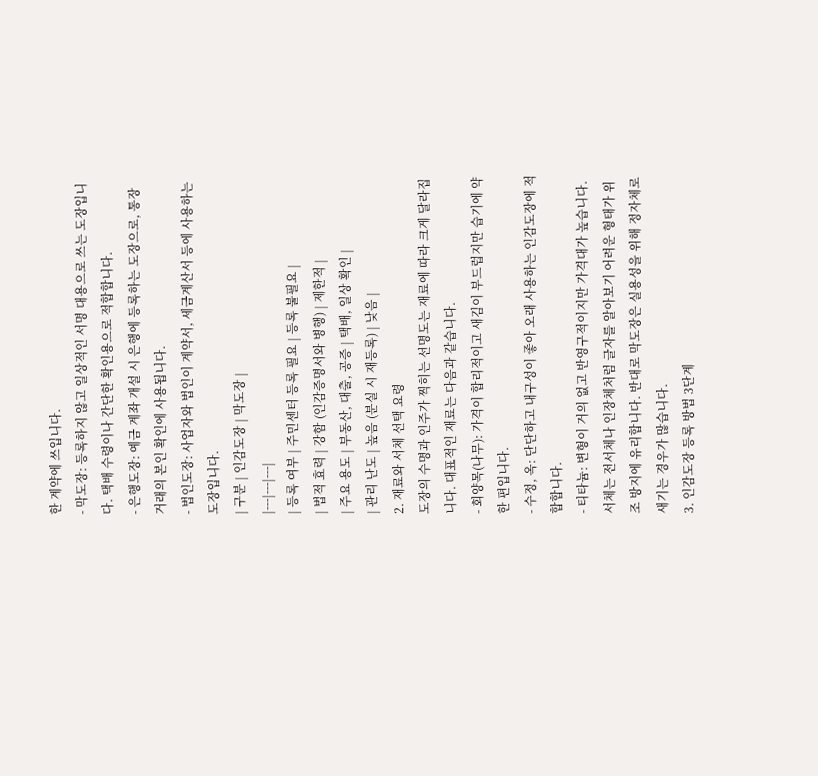한 계약에 쓰입니다.
- 막도장: 등록하지 않고 일상적인 서명 대용으로 쓰는 도장입니다. 택배 수령이나 간단한 확인용으로 적합합니다.
- 은행도장: 예금 계좌 개설 시 은행에 등록하는 도장으로, 통장 거래의 본인 확인에 사용됩니다.
- 법인도장: 사업자와 법인이 계약서, 세금계산서 등에 사용하는 도장입니다.
| 구분 | 인감도장 | 막도장 |
|---|---|---|
| 등록 여부 | 주민센터 등록 필요 | 등록 불필요 |
| 법적 효력 | 강함 (인감증명서와 병행) | 제한적 |
| 주요 용도 | 부동산, 대출, 공증 | 택배, 일상 확인 |
| 관리 난도 | 높음 (분실 시 재등록) | 낮음 |
2. 재료와 서체 선택 요령
도장의 수명과 인주가 찍히는 선명도는 재료에 따라 크게 달라집니다. 대표적인 재료는 다음과 같습니다.
- 회양목(나무): 가격이 합리적이고 새김이 부드럽지만 습기에 약한 편입니다.
- 수정, 옥: 단단하고 내구성이 좋아 오래 사용하는 인감도장에 적합합니다.
- 티타늄: 변형이 거의 없고 반영구적이지만 가격대가 높습니다.
서체는 전서체나 인장체처럼 글자를 알아보기 어려운 형태가 위조 방지에 유리합니다. 반대로 막도장은 실용성을 위해 정자체로 새기는 경우가 많습니다.
3. 인감도장 등록 방법 3단계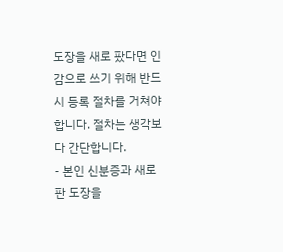도장을 새로 팠다면 인감으로 쓰기 위해 반드시 등록 절차를 거쳐야 합니다. 절차는 생각보다 간단합니다.
- 본인 신분증과 새로 판 도장을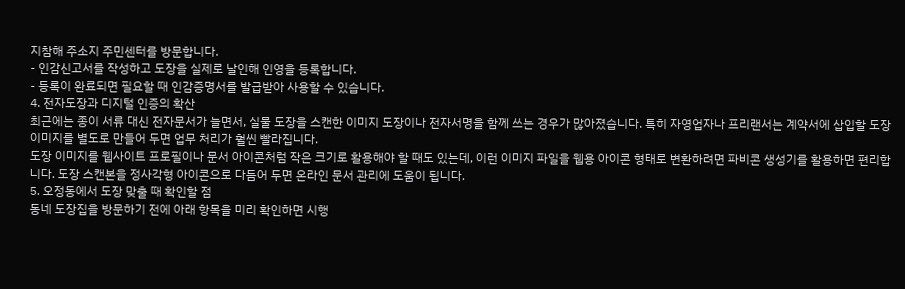지참해 주소지 주민센터를 방문합니다.
- 인감신고서를 작성하고 도장을 실제로 날인해 인영을 등록합니다.
- 등록이 완료되면 필요할 때 인감증명서를 발급받아 사용할 수 있습니다.
4. 전자도장과 디지털 인증의 확산
최근에는 종이 서류 대신 전자문서가 늘면서, 실물 도장을 스캔한 이미지 도장이나 전자서명을 함께 쓰는 경우가 많아졌습니다. 특히 자영업자나 프리랜서는 계약서에 삽입할 도장 이미지를 별도로 만들어 두면 업무 처리가 훨씬 빨라집니다.
도장 이미지를 웹사이트 프로필이나 문서 아이콘처럼 작은 크기로 활용해야 할 때도 있는데, 이런 이미지 파일을 웹용 아이콘 형태로 변환하려면 파비콘 생성기를 활용하면 편리합니다. 도장 스캔본을 정사각형 아이콘으로 다듬어 두면 온라인 문서 관리에 도움이 됩니다.
5. 오정동에서 도장 맞출 때 확인할 점
동네 도장집을 방문하기 전에 아래 항목을 미리 확인하면 시행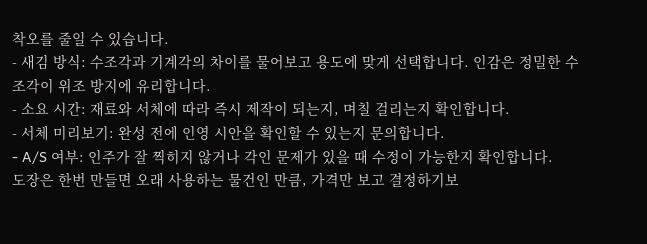착오를 줄일 수 있습니다.
- 새김 방식: 수조각과 기계각의 차이를 물어보고 용도에 맞게 선택합니다. 인감은 정밀한 수조각이 위조 방지에 유리합니다.
- 소요 시간: 재료와 서체에 따라 즉시 제작이 되는지, 며칠 걸리는지 확인합니다.
- 서체 미리보기: 완성 전에 인영 시안을 확인할 수 있는지 문의합니다.
- A/S 여부: 인주가 잘 찍히지 않거나 각인 문제가 있을 때 수정이 가능한지 확인합니다.
도장은 한번 만들면 오래 사용하는 물건인 만큼, 가격만 보고 결정하기보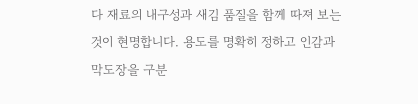다 재료의 내구성과 새김 품질을 함께 따져 보는 것이 현명합니다. 용도를 명확히 정하고 인감과 막도장을 구분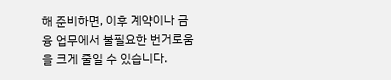해 준비하면, 이후 계약이나 금융 업무에서 불필요한 번거로움을 크게 줄일 수 있습니다.